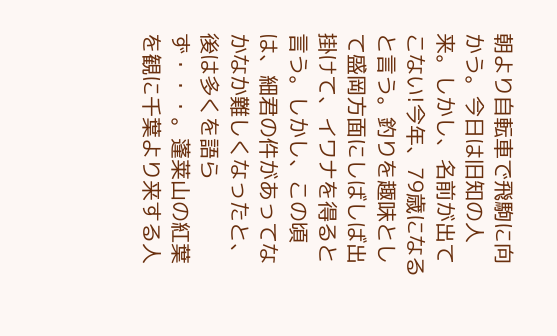朝より自転車で飛駒に向かう。今日は旧知の人来。しかし、名前が出てこない!今年、79歳になると言う。釣りを趣味として盛岡方面にしばしば出掛けて、イワナを得ると言う。しかし、この頃は、細君の件があってなかなか難しくなったと、後は多くを語らず・・・。蓬莱山の紅葉を観に千葉より来する人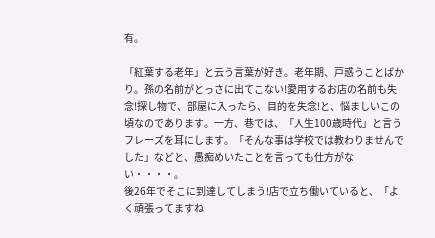有。

「紅葉する老年」と云う言葉が好き。老年期、戸惑うことばかり。孫の名前がとっさに出てこない!愛用するお店の名前も失念!探し物で、部屋に入ったら、目的を失念!と、悩ましいこの頃なのであります。一方、巷では、「人生100歳時代」と言うフレーズを耳にします。「そんな事は学校では教わりませんでした」などと、愚痴めいたことを言っても仕方がない・・・・。
後26年でそこに到達してしまう!店で立ち働いていると、「よく頑張ってますね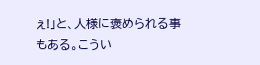ぇ!」と、人様に褒められる事もある。こうい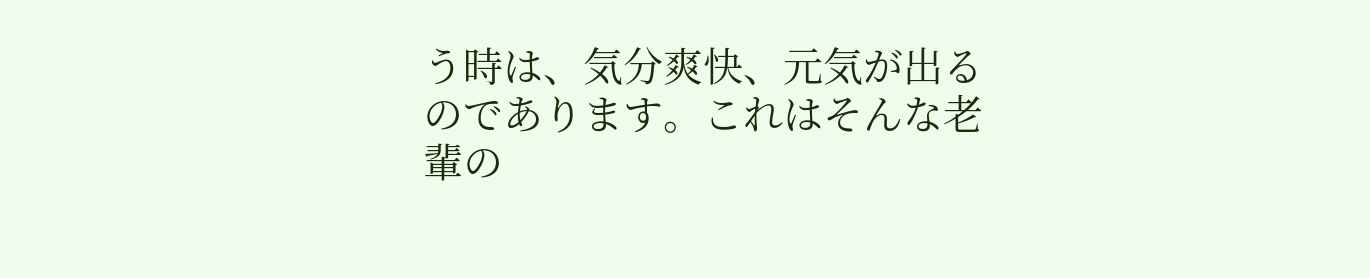う時は、気分爽快、元気が出るのであります。これはそんな老輩の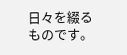日々を綴るものです。